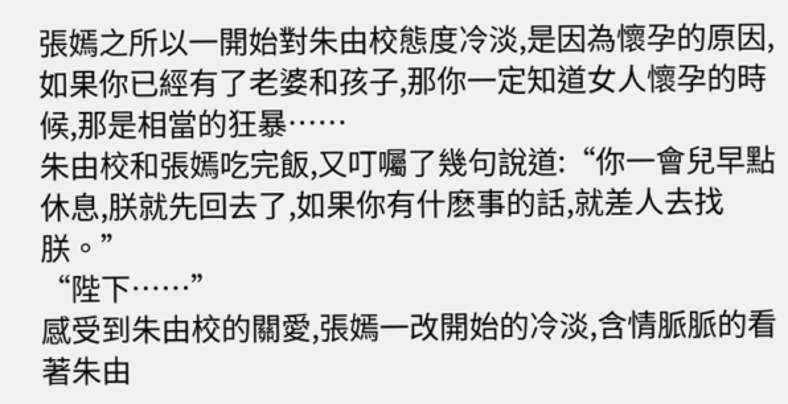張嫣之所以一開始對朱由校態度冷淡,是因為懷孕的原因,如果你已經有了老婆和孩子,那你一定知道女人懷孕的時候,那是相當的狂暴……
朱由校和張嫣吃完飯,又叮囑了幾句說道:“你一會兒早點休息,朕就先回去了,如果你有什麽事的話,就差人去找朕。”
“陛下……”
感受到朱由校的關愛,張嫣一改開始的冷淡,含情脈脈的看著朱由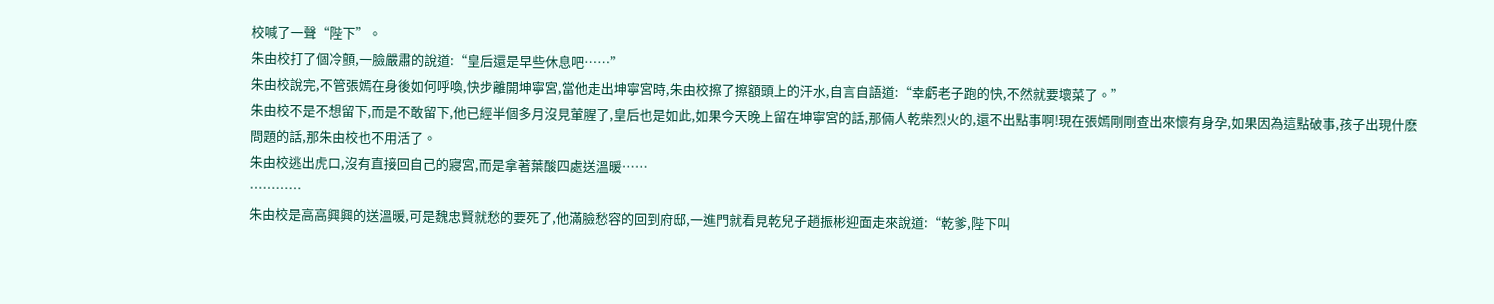校喊了一聲“陛下”。
朱由校打了個冷顫,一臉嚴肅的說道:“皇后還是早些休息吧……”
朱由校說完,不管張嫣在身後如何呼喚,快步離開坤寧宮,當他走出坤寧宮時,朱由校擦了擦額頭上的汗水,自言自語道:“幸虧老子跑的快,不然就要壞菜了。”
朱由校不是不想留下,而是不敢留下,他已經半個多月沒見葷腥了,皇后也是如此,如果今天晚上留在坤寧宮的話,那倆人乾柴烈火的,還不出點事啊!現在張嫣剛剛查出來懷有身孕,如果因為這點破事,孩子出現什麽問題的話,那朱由校也不用活了。
朱由校逃出虎口,沒有直接回自己的寢宮,而是拿著葉酸四處送溫暖……
…………
朱由校是高高興興的送溫暖,可是魏忠賢就愁的要死了,他滿臉愁容的回到府邸,一進門就看見乾兒子趙振彬迎面走來說道:“乾爹,陛下叫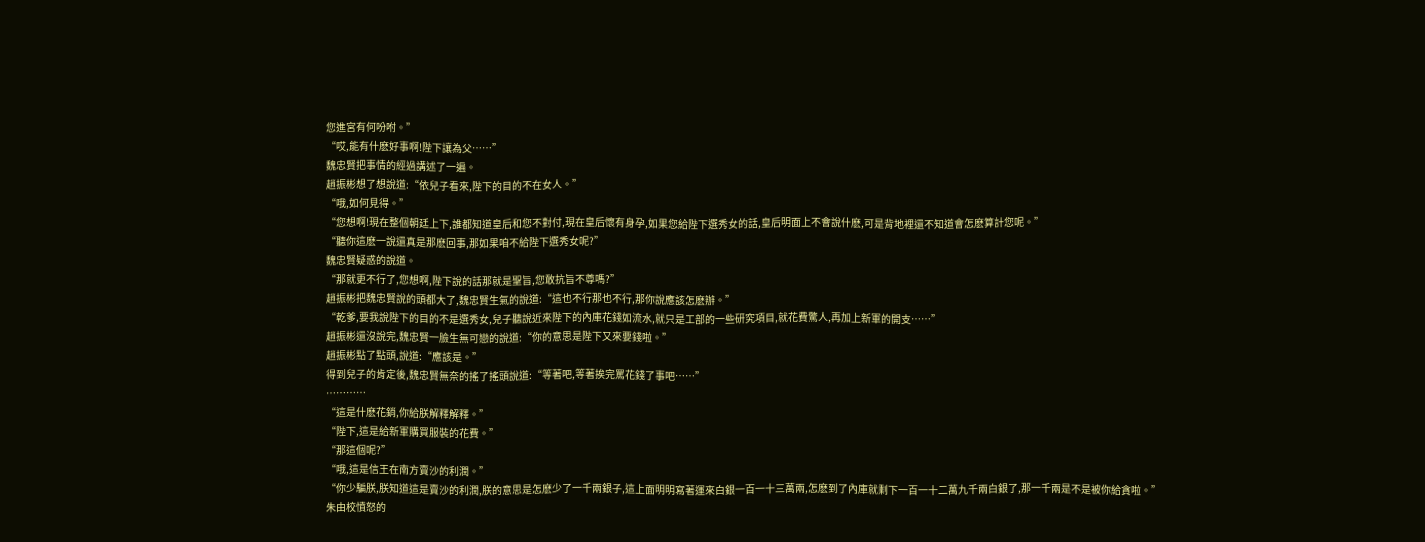您進宮有何吩咐。”
“哎,能有什麽好事啊!陛下讓為父……”
魏忠賢把事情的經過講述了一遍。
趙振彬想了想說道:“依兒子看來,陛下的目的不在女人。”
“哦,如何見得。”
“您想啊!現在整個朝廷上下,誰都知道皇后和您不對付,現在皇后懷有身孕,如果您給陛下選秀女的話,皇后明面上不會說什麽,可是背地裡還不知道會怎麽算計您呢。”
“聽你這麽一說還真是那麽回事,那如果咱不給陛下選秀女呢?”
魏忠賢疑惑的說道。
“那就更不行了,您想啊,陛下說的話那就是聖旨,您敢抗旨不尊嗎?”
趙振彬把魏忠賢說的頭都大了,魏忠賢生氣的說道:“這也不行那也不行,那你說應該怎麽辦。”
“乾爹,要我說陛下的目的不是選秀女,兒子聽說近來陛下的內庫花錢如流水,就只是工部的一些研究項目,就花費驚人,再加上新軍的開支……”
趙振彬還沒說完,魏忠賢一臉生無可戀的說道:“你的意思是陛下又來要錢啦。”
趙振彬點了點頭,說道:“應該是。”
得到兒子的肯定後,魏忠賢無奈的搖了搖頭說道:“等著吧,等著挨完罵花錢了事吧……”
…………
“這是什麽花銷,你給朕解釋解釋。”
“陛下,這是給新軍購買服裝的花費。”
“那這個呢?”
“哦,這是信王在南方賣沙的利潤。”
“你少騙朕,朕知道這是賣沙的利潤,朕的意思是怎麽少了一千兩銀子,這上面明明寫著運來白銀一百一十三萬兩,怎麽到了內庫就剩下一百一十二萬九千兩白銀了,那一千兩是不是被你給貪啦。”
朱由校憤怒的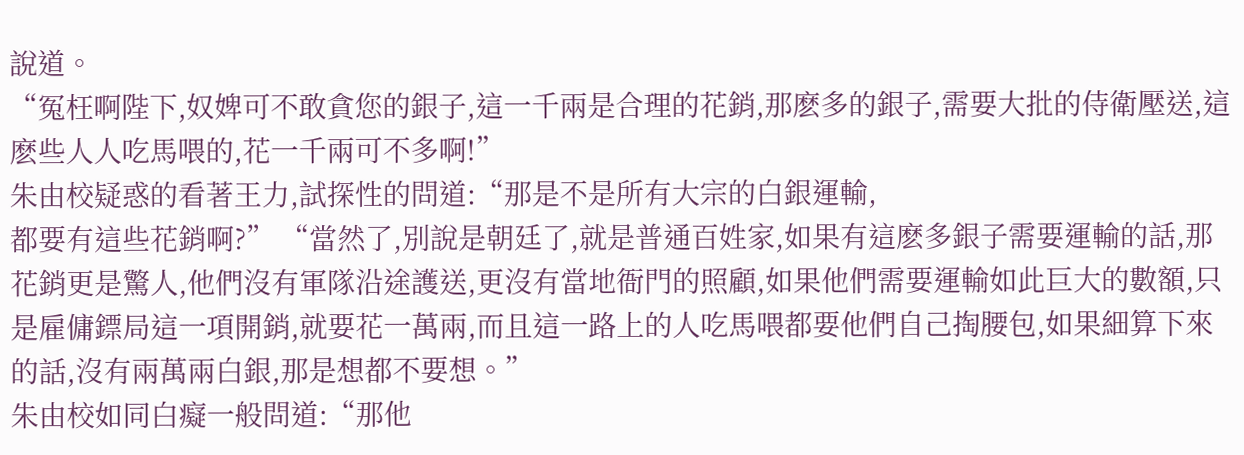說道。
“冤枉啊陛下,奴婢可不敢貪您的銀子,這一千兩是合理的花銷,那麽多的銀子,需要大批的侍衛壓送,這麽些人人吃馬喂的,花一千兩可不多啊!”
朱由校疑惑的看著王力,試探性的問道:“那是不是所有大宗的白銀運輸,
都要有這些花銷啊?” “當然了,別說是朝廷了,就是普通百姓家,如果有這麽多銀子需要運輸的話,那花銷更是驚人,他們沒有軍隊沿途護送,更沒有當地衙門的照顧,如果他們需要運輸如此巨大的數額,只是雇傭鏢局這一項開銷,就要花一萬兩,而且這一路上的人吃馬喂都要他們自己掏腰包,如果細算下來的話,沒有兩萬兩白銀,那是想都不要想。”
朱由校如同白癡一般問道:“那他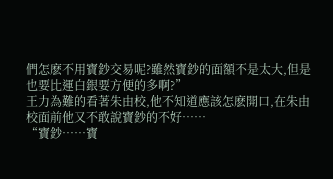們怎麽不用寶鈔交易呢?雖然寶鈔的面額不是太大,但是也要比運白銀要方便的多啊?”
王力為難的看著朱由校,他不知道應該怎麽開口,在朱由校面前他又不敢說寶鈔的不好……
“寶鈔……寶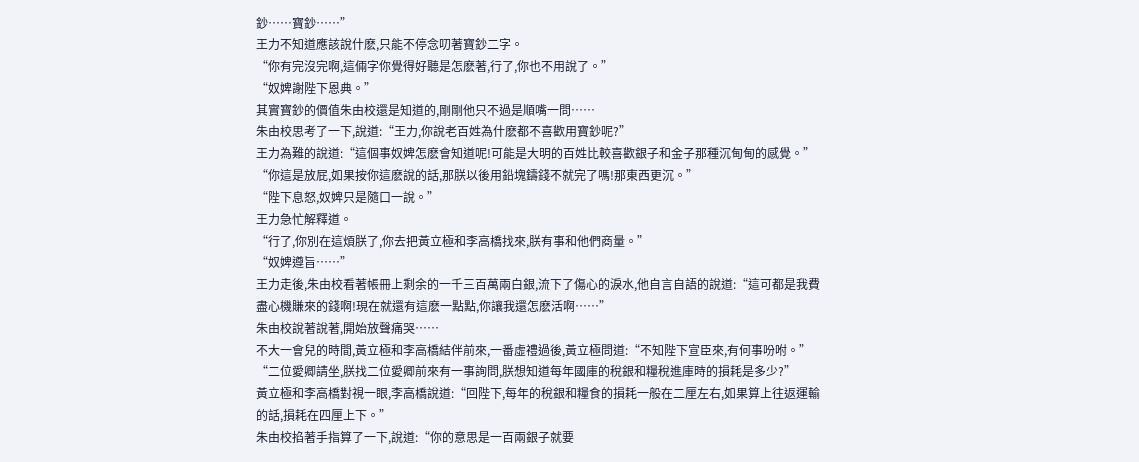鈔……寶鈔……”
王力不知道應該說什麽,只能不停念叨著寶鈔二字。
“你有完沒完啊,這倆字你覺得好聽是怎麽著,行了,你也不用說了。”
“奴婢謝陛下恩典。”
其實寶鈔的價值朱由校還是知道的,剛剛他只不過是順嘴一問……
朱由校思考了一下,說道:“王力,你說老百姓為什麽都不喜歡用寶鈔呢?”
王力為難的說道:“這個事奴婢怎麽會知道呢!可能是大明的百姓比較喜歡銀子和金子那種沉甸甸的感覺。”
“你這是放屁,如果按你這麽說的話,那朕以後用鉛塊鑄錢不就完了嗎!那東西更沉。”
“陛下息怒,奴婢只是隨口一說。”
王力急忙解釋道。
“行了,你別在這煩朕了,你去把黃立極和李高橋找來,朕有事和他們商量。”
“奴婢遵旨……”
王力走後,朱由校看著帳冊上剩余的一千三百萬兩白銀,流下了傷心的淚水,他自言自語的說道:“這可都是我費盡心機賺來的錢啊!現在就還有這麽一點點,你讓我還怎麽活啊……”
朱由校說著說著,開始放聲痛哭……
不大一會兒的時間,黃立極和李高橋結伴前來,一番虛禮過後,黃立極問道:“不知陛下宣臣來,有何事吩咐。”
“二位愛卿請坐,朕找二位愛卿前來有一事詢問,朕想知道每年國庫的稅銀和糧稅進庫時的損耗是多少?”
黃立極和李高橋對視一眼,李高橋說道:“回陛下,每年的稅銀和糧食的損耗一般在二厘左右,如果算上往返運輸的話,損耗在四厘上下。”
朱由校掐著手指算了一下,說道:“你的意思是一百兩銀子就要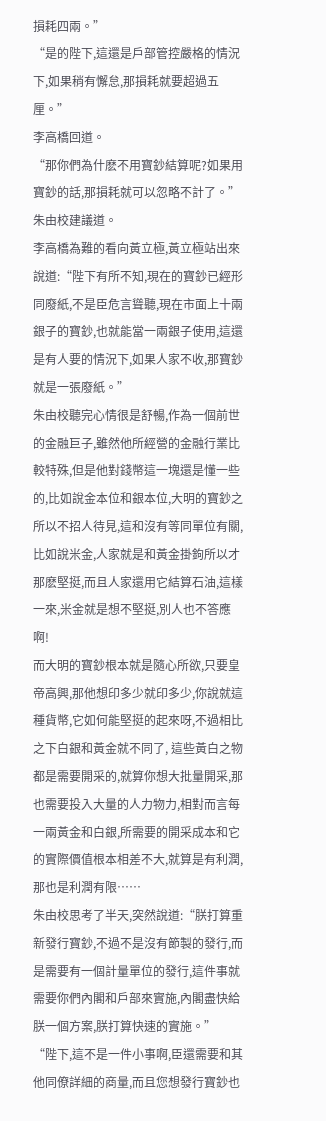損耗四兩。”
“是的陛下,這還是戶部管控嚴格的情況下,如果稍有懈怠,那損耗就要超過五厘。”
李高橋回道。
“那你們為什麽不用寶鈔結算呢?如果用寶鈔的話,那損耗就可以忽略不計了。”
朱由校建議道。
李高橋為難的看向黃立極,黃立極站出來說道:“陛下有所不知,現在的寶鈔已經形同廢紙,不是臣危言聳聽,現在市面上十兩銀子的寶鈔,也就能當一兩銀子使用,這還是有人要的情況下,如果人家不收,那寶鈔就是一張廢紙。”
朱由校聽完心情很是舒暢,作為一個前世的金融巨子,雖然他所經營的金融行業比較特殊,但是他對錢幣這一塊還是懂一些的,比如說金本位和銀本位,大明的寶鈔之所以不招人待見,這和沒有等同單位有關,比如說米金,人家就是和黃金掛鉤所以才那麽堅挺,而且人家還用它結算石油,這樣一來,米金就是想不堅挺,別人也不答應啊!
而大明的寶鈔根本就是隨心所欲,只要皇帝高興,那他想印多少就印多少,你說就這種貨幣,它如何能堅挺的起來呀,不過相比之下白銀和黃金就不同了, 這些黃白之物都是需要開采的,就算你想大批量開采,那也需要投入大量的人力物力,相對而言每一兩黃金和白銀,所需要的開采成本和它的實際價值根本相差不大,就算是有利潤,那也是利潤有限……
朱由校思考了半天,突然說道:“朕打算重新發行寶鈔,不過不是沒有節製的發行,而是需要有一個計量單位的發行,這件事就需要你們內閣和戶部來實施,內閣盡快給朕一個方案,朕打算快速的實施。”
“陛下,這不是一件小事啊,臣還需要和其他同僚詳細的商量,而且您想發行寶鈔也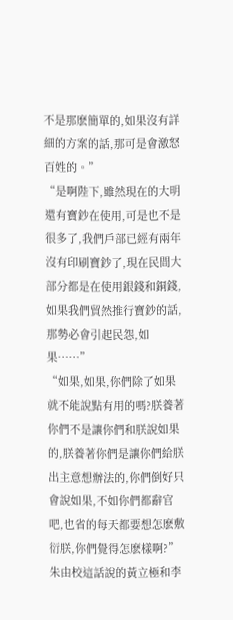不是那麽簡單的,如果沒有詳細的方案的話,那可是會激怒百姓的。”
“是啊陛下,雖然現在的大明還有寶鈔在使用,可是也不是很多了,我們戶部已經有兩年沒有印刷寶鈔了,現在民間大部分都是在使用銀錢和銅錢,如果我們貿然推行寶鈔的話,那勢必會引起民怨,如果……”
“如果,如果,你們除了如果就不能說點有用的嗎?朕養著你們不是讓你們和朕說如果的,朕養著你們是讓你們給朕出主意想辦法的,你們倒好只會說如果,不如你們都辭官吧,也省的每天都要想怎麽敷衍朕,你們覺得怎麽樣啊?”
朱由校這話說的黃立極和李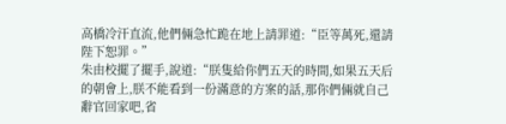高橋冷汗直流,他們倆急忙跪在地上請罪道:“臣等萬死,還請陛下恕罪。”
朱由校擺了擺手,說道:“朕隻給你們五天的時間,如果五天后的朝會上,朕不能看到一份滿意的方案的話,那你們倆就自己辭官回家吧,省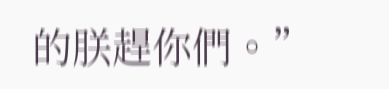的朕趕你們。”